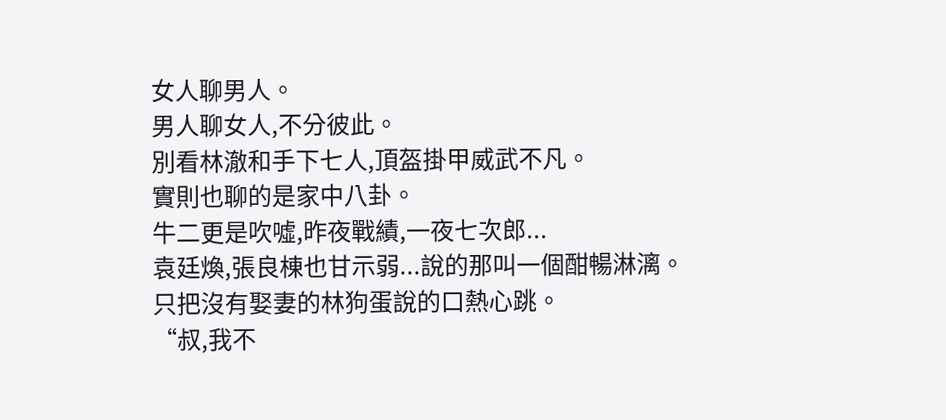女人聊男人。
男人聊女人,不分彼此。
別看林澈和手下七人,頂盔掛甲威武不凡。
實則也聊的是家中八卦。
牛二更是吹噓,昨夜戰績,一夜七次郎...
袁廷煥,張良棟也甘示弱...說的那叫一個酣暢淋漓。
只把沒有娶妻的林狗蛋說的口熱心跳。
“叔,我不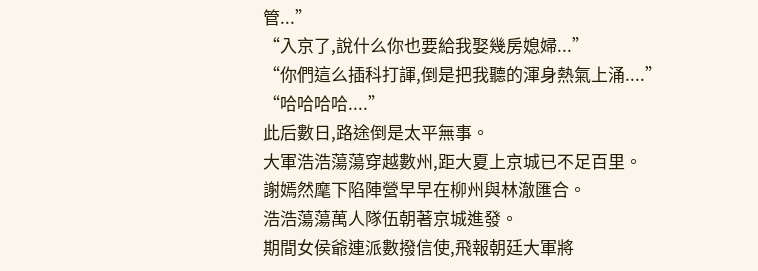管...”
“入京了,說什么你也要給我娶幾房媳婦...”
“你們這么插科打諢,倒是把我聽的渾身熱氣上涌....”
“哈哈哈哈....”
此后數日,路途倒是太平無事。
大軍浩浩蕩蕩穿越數州,距大夏上京城已不足百里。
謝嫣然麾下陷陣營早早在柳州與林澈匯合。
浩浩蕩蕩萬人隊伍朝著京城進發。
期間女侯爺連派數撥信使,飛報朝廷大軍將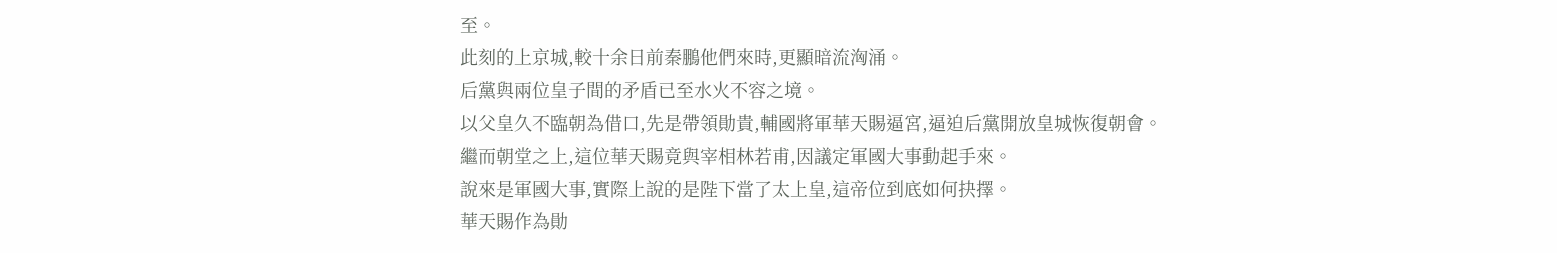至。
此刻的上京城,較十余日前秦鵬他們來時,更顯暗流洶涌。
后黨與兩位皇子間的矛盾已至水火不容之境。
以父皇久不臨朝為借口,先是帶領勛貴,輔國將軍華天賜逼宮,逼迫后黨開放皇城恢復朝會。
繼而朝堂之上,這位華天賜竟與宰相林若甫,因議定軍國大事動起手來。
說來是軍國大事,實際上說的是陛下當了太上皇,這帝位到底如何抉擇。
華天賜作為勛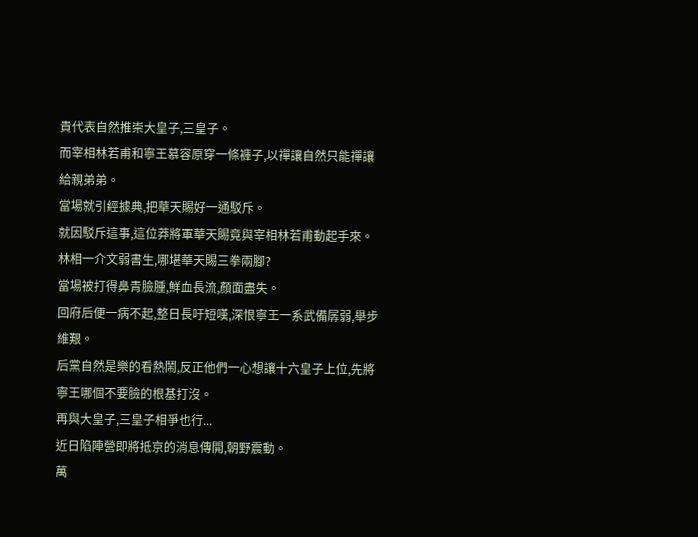貴代表自然推崇大皇子,三皇子。
而宰相林若甫和寧王慕容原穿一條褲子,以禪讓自然只能禪讓給親弟弟。
當場就引經據典,把華天賜好一通駁斥。
就因駁斥這事,這位莽將軍華天賜竟與宰相林若甫動起手來。
林相一介文弱書生,哪堪華天賜三拳兩腳?
當場被打得鼻青臉腫,鮮血長流,顏面盡失。
回府后便一病不起,整日長吁短嘆,深恨寧王一系武備孱弱,舉步維艱。
后黨自然是樂的看熱鬧,反正他們一心想讓十六皇子上位,先將寧王哪個不要臉的根基打沒。
再與大皇子,三皇子相爭也行...
近日陷陣營即將抵京的消息傳開,朝野震動。
萬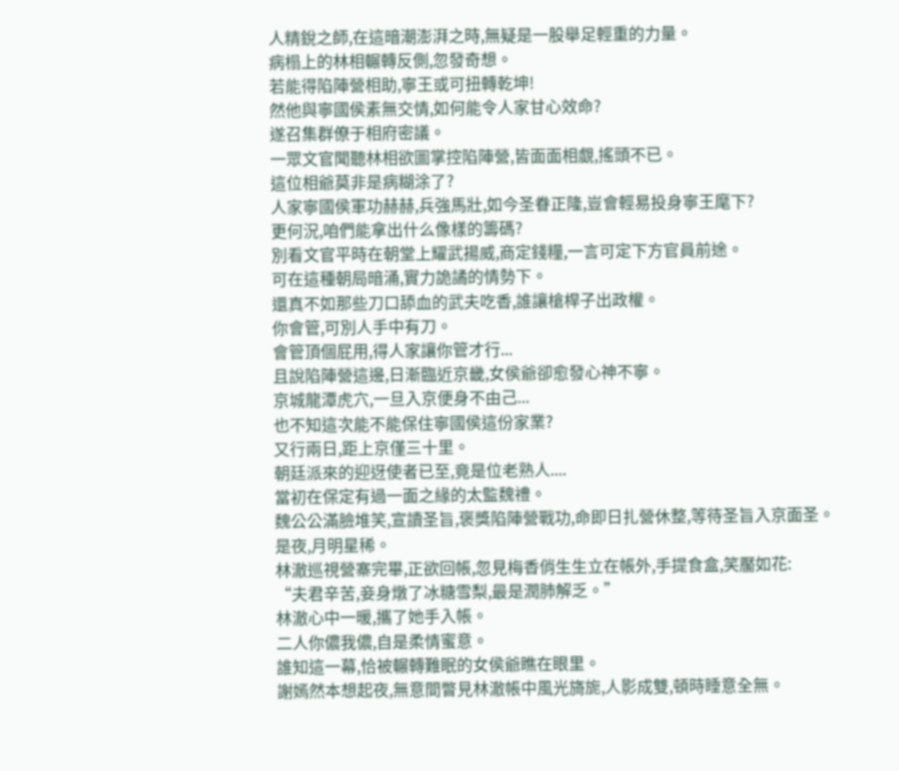人精銳之師,在這暗潮澎湃之時,無疑是一股舉足輕重的力量。
病榻上的林相輾轉反側,忽發奇想。
若能得陷陣營相助,寧王或可扭轉乾坤!
然他與寧國侯素無交情,如何能令人家甘心效命?
遂召集群僚于相府密議。
一眾文官聞聽林相欲圖掌控陷陣營,皆面面相覷,搖頭不已。
這位相爺莫非是病糊涂了?
人家寧國侯軍功赫赫,兵強馬壯,如今圣眷正隆,豈會輕易投身寧王麾下?
更何況,咱們能拿出什么像樣的籌碼?
別看文官平時在朝堂上耀武揚威,商定錢糧,一言可定下方官員前途。
可在這種朝局暗涌,實力詭譎的情勢下。
還真不如那些刀口舔血的武夫吃香,誰讓槍桿子出政權。
你會管,可別人手中有刀。
會管頂個屁用,得人家讓你管才行...
且說陷陣營這邊,日漸臨近京畿,女侯爺卻愈發心神不寧。
京城龍潭虎穴,一旦入京便身不由己...
也不知這次能不能保住寧國侯這份家業?
又行兩日,距上京僅三十里。
朝廷派來的迎迓使者已至,竟是位老熟人....
當初在保定有過一面之緣的太監魏禮。
魏公公滿臉堆笑,宣讀圣旨,褒獎陷陣營戰功,命即日扎營休整,等待圣旨入京面圣。
是夜,月明星稀。
林澈巡視營寨完畢,正欲回帳,忽見梅香俏生生立在帳外,手提食盒,笑靨如花:
“夫君辛苦,妾身燉了冰糖雪梨,最是潤肺解乏。”
林澈心中一暖,攜了她手入帳。
二人你儂我儂,自是柔情蜜意。
誰知這一幕,恰被輾轉難眠的女侯爺瞧在眼里。
謝嫣然本想起夜,無意間瞥見林澈帳中風光旖旎,人影成雙,頓時睡意全無。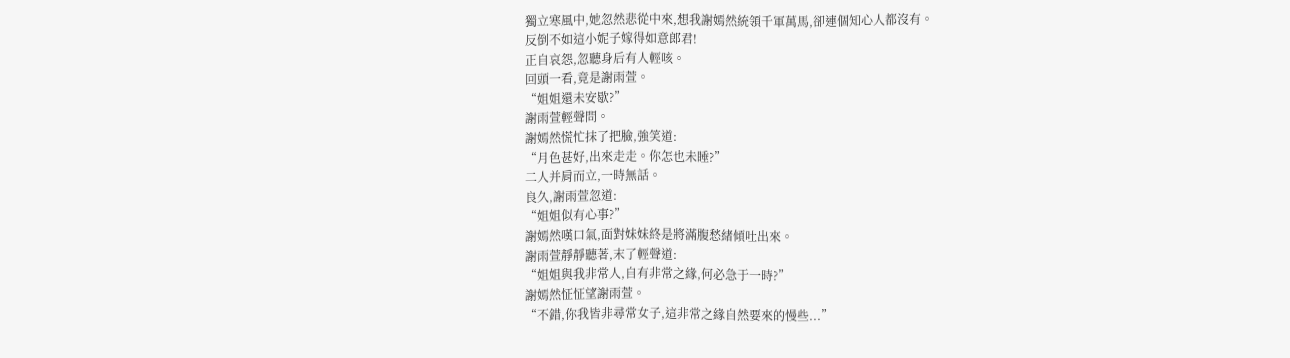獨立寒風中,她忽然悲從中來,想我謝嫣然統領千軍萬馬,卻連個知心人都沒有。
反倒不如這小妮子嫁得如意郎君!
正自哀怨,忽聽身后有人輕咳。
回頭一看,竟是謝雨萱。
“姐姐還未安歇?”
謝雨萱輕聲問。
謝嫣然慌忙抹了把臉,強笑道:
“月色甚好,出來走走。你怎也未睡?”
二人并肩而立,一時無話。
良久,謝雨萱忽道:
“姐姐似有心事?”
謝嫣然嘆口氣,面對妹妹終是將滿腹愁緒傾吐出來。
謝雨萱靜靜聽著,末了輕聲道:
“姐姐與我非常人,自有非常之緣,何必急于一時?”
謝嫣然怔怔望謝雨萱。
“不錯,你我皆非尋常女子,這非常之緣自然要來的慢些...”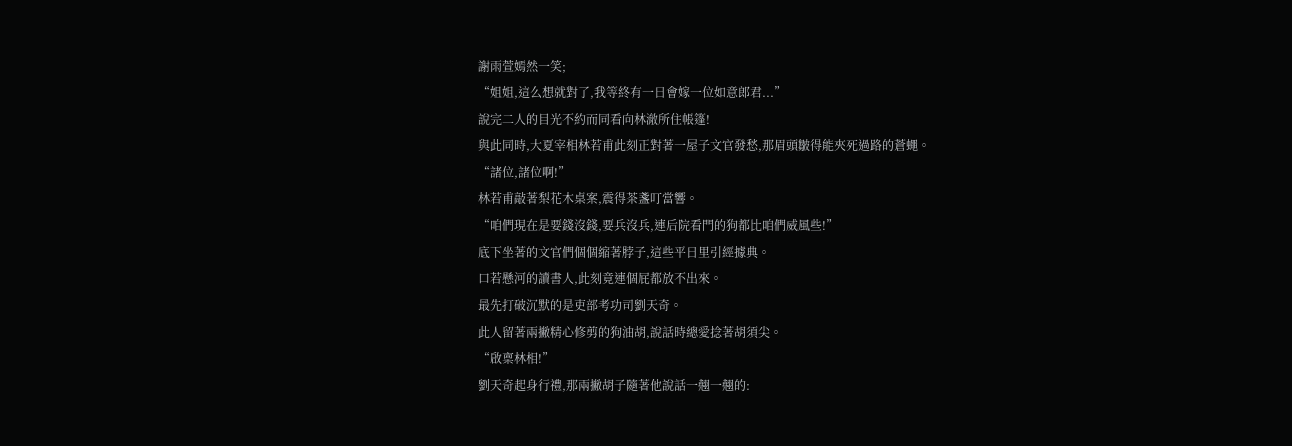謝雨萱嫣然一笑;
“姐姐,這么想就對了,我等終有一日會嫁一位如意郎君...”
說完二人的目光不約而同看向林澈所住帳篷!
與此同時,大夏宰相林若甫此刻正對著一屋子文官發愁,那眉頭皺得能夾死過路的蒼蠅。
“諸位,諸位啊!”
林若甫敲著梨花木桌案,震得茶盞叮當響。
“咱們現在是要錢沒錢,要兵沒兵,連后院看門的狗都比咱們威風些!”
底下坐著的文官們個個縮著脖子,這些平日里引經據典。
口若懸河的讀書人,此刻竟連個屁都放不出來。
最先打破沉默的是吏部考功司劉天奇。
此人留著兩撇精心修剪的狗油胡,說話時總愛捻著胡須尖。
“啟稟林相!”
劉天奇起身行禮,那兩撇胡子隨著他說話一翹一翹的: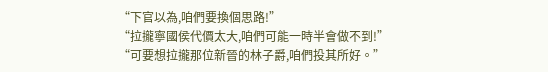“下官以為,咱們要換個思路!”
“拉攏寧國侯代價太大,咱們可能一時半會做不到!”
“可要想拉攏那位新晉的林子爵,咱們投其所好。”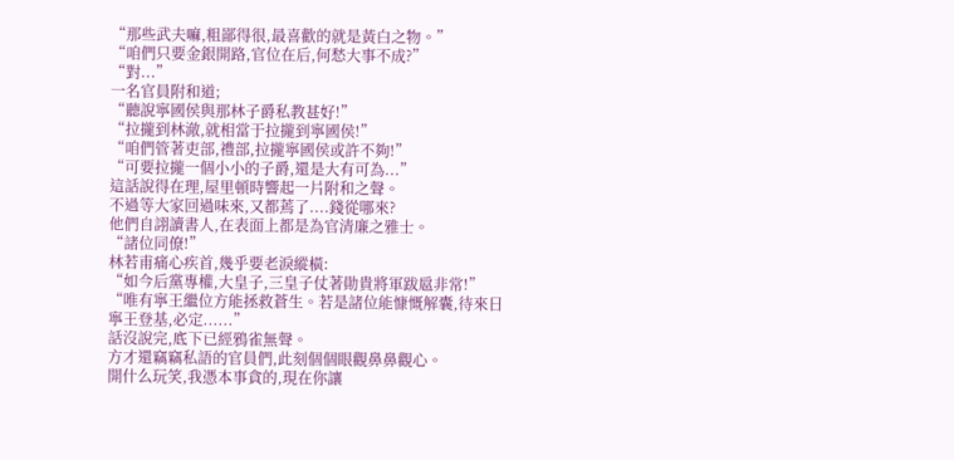“那些武夫嘛,粗鄙得很,最喜歡的就是黃白之物。”
“咱們只要金銀開路,官位在后,何愁大事不成?”
“對...”
一名官員附和道;
“聽說寧國侯與那林子爵私教甚好!”
“拉攏到林澈,就相當于拉攏到寧國侯!”
“咱們管著吏部,禮部,拉攏寧國侯或許不夠!”
“可要拉攏一個小小的子爵,還是大有可為...”
這話說得在理,屋里頓時響起一片附和之聲。
不過等大家回過味來,又都蔫了....錢從哪來?
他們自詡讀書人,在表面上都是為官清廉之雅士。
“諸位同僚!”
林若甫痛心疾首,幾乎要老淚縱橫:
“如今后黨專權,大皇子,三皇子仗著勛貴將軍跋扈非常!”
“唯有寧王繼位方能拯救蒼生。若是諸位能慷慨解囊,待來日寧王登基,必定......”
話沒說完,底下已經鴉雀無聲。
方才還竊竊私語的官員們,此刻個個眼觀鼻鼻觀心。
開什么玩笑,我憑本事貪的,現在你讓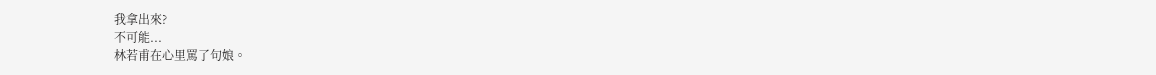我拿出來?
不可能...
林若甫在心里罵了句娘。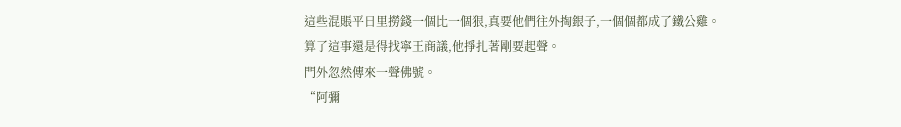這些混賬平日里撈錢一個比一個狠,真要他們往外掏銀子,一個個都成了鐵公雞。
算了這事還是得找寧王商議,他掙扎著剛要起聲。
門外忽然傳來一聲佛號。
“阿彌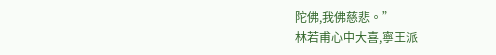陀佛,我佛慈悲。”
林若甫心中大喜,寧王派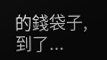的錢袋子,到了...